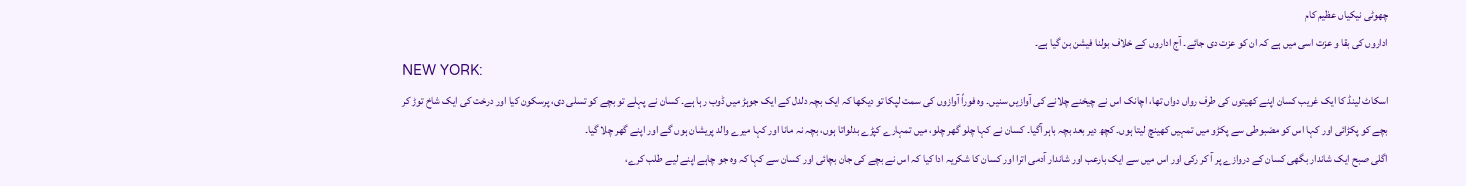چھوٹی نیکیاں عظیم کام
اداروں کی بقا و عزت اسی میں ہے کہ ان کو عزت دی جائے۔ آج اداروں کے خلاف بولنا فیشن بن گیا ہے۔
NEW YORK:
اسکاٹ لینڈ کا ایک غریب کسان اپنے کھیتوں کی طرف رواں دواں تھا، اچانک اس نے چیخنے چلانے کی آوازیں سنیں۔ وہ فوراً آوازوں کی سمت لپکا تو دیکھا کہ ایک بچہ دلدل کے ایک جوہڑ میں ڈوب رہا ہے۔ کسان نے پہلے تو بچے کو تسلی دی، پرسکون کیا اور درخت کی ایک شاخ توڑ کر بچے کو پکڑائی اور کہا اس کو مضبوطی سے پکڑو میں تمہیں کھینچ لیتا ہوں۔ کچھ دیر بعد بچہ باہر آگیا۔ کسان نے کہا چلو گھر چلو، میں تمہارے کپڑے بدلواتا ہوں، بچہ نہ مانا اور کہا میرے والد پریشان ہوں گے اور اپنے گھر چلا گیا۔
اگلی صبح ایک شاندار بگھی کسان کے دروازے پر آ کر رکی اور اس میں سے ایک بارعب اور شاندار آدمی اترا اور کسان کا شکریہ ادا کیا کہ اس نے بچے کی جان بچائی اور کسان سے کہا کہ وہ جو چاہے اپنے لیے طلب کرے،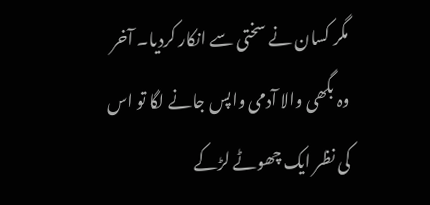مگر کسان نے سختی سے انکار کردیا۔ آخر وہ بگھی والا آدمی واپس جانے لگا تو اس کی نظر ایک چھوٹے لڑکے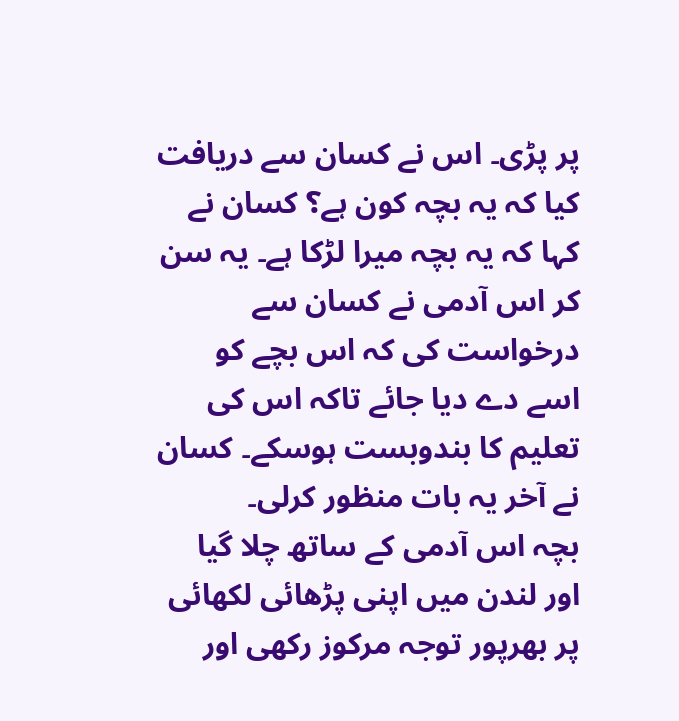پر پڑی۔ اس نے کسان سے دریافت کیا کہ یہ بچہ کون ہے؟ کسان نے کہا کہ یہ بچہ میرا لڑکا ہے۔ یہ سن کر اس آدمی نے کسان سے درخواست کی کہ اس بچے کو اسے دے دیا جائے تاکہ اس کی تعلیم کا بندوبست ہوسکے۔ کسان نے آخر یہ بات منظور کرلی۔
بچہ اس آدمی کے ساتھ چلا گیا اور لندن میں اپنی پڑھائی لکھائی پر بھرپور توجہ مرکوز رکھی اور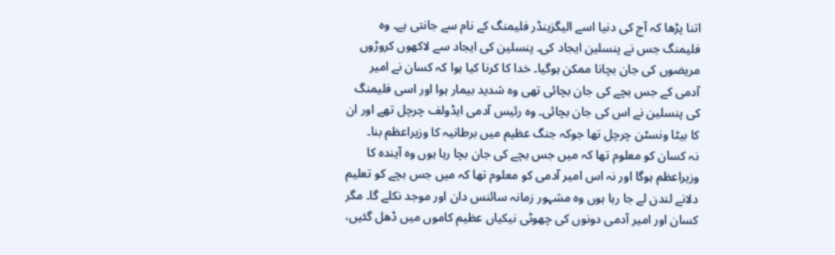اتنا پڑھا کہ آج کی دنیا اسے الیگزینڈر فلیمنگ کے نام سے جانتی ہے۔ وہ فلیمنگ جس نے پنسلین ایجاد کی۔ پنسلین کی ایجاد سے لاکھوں کروڑوں مریضوں کی جان بچانا ممکن ہوگیا۔ خدا کا کرنا کیا ہوا کہ کسان نے امیر آدمی کے جس بچے کی جان بچائی تھی وہ شدید بیمار ہوا اور اسی فلیمنگ کی پنسلین نے اس کی جان بچائی۔ وہ رئیس آدمی ایڈولف چرچل تھے اور ان کا بیٹا ونسٹن چرچل تھا جوکہ جنگ عظیم میں برطانیہ کا وزیراعظم بنا۔
نہ کسان کو معلوم تھا کہ میں جس بچے کی جان بچا رہا ہوں وہ آیندہ کا وزیراعظم ہوگا اور نہ اس امیر آدمی کو معلوم تھا کہ میں جس بچے کو تعلیم دلانے لندن لے جا رہا ہوں وہ مشہور زمانہ سائنس دان اور موجد نکلے گا۔ مگر کسان اور امیر آدمی دونوں کی چھوٹی نیکیاں عظیم کاموں میں ڈھل گئیں،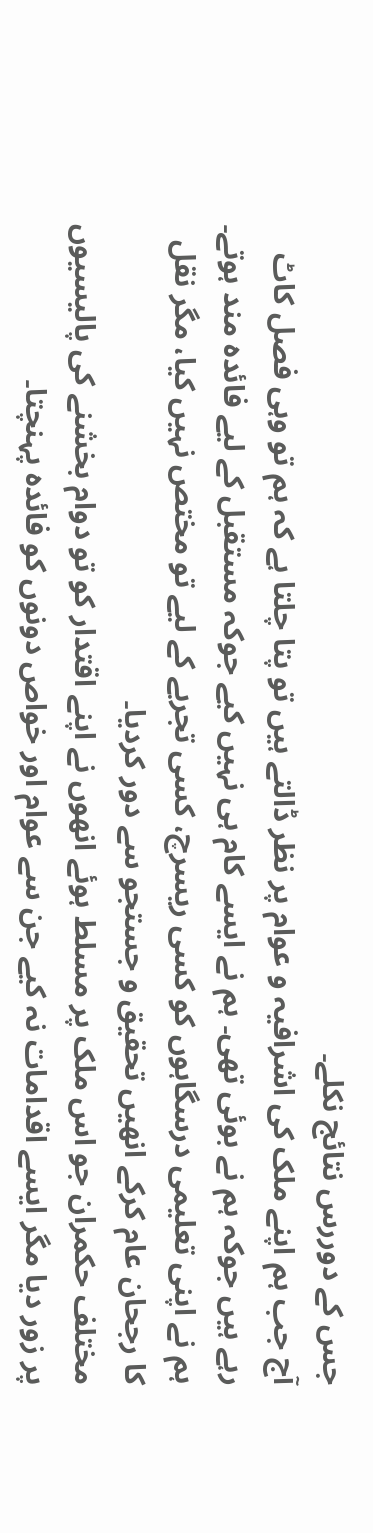جس کے دوررس نتائج نکلے۔
آج جب ہم اپنے ملک کی اشرافیہ و عوام پر نظر ڈالتے ہیں تو پتا چلتا ہے کہ ہم تو وہی فصل کاٹ رہے ہیں جوکہ ہم نے بوئی تھی۔ ہم نے ایسے کام ہی نہیں کیے جوکہ مستقبل کے لیے فائدہ مند ہوتے۔ ہم نے اپنی تعلیمی درسگاہوں کو کسی ریسرچ، کسی تجربے کے لیے تو مختص نہیں کیا، مگر نقل کا رجحان عام کرکے انھیں تحقیق و جستجو سے دور کردیا۔
مختلف حکمران جو اس ملک پر مسلط ہوئے انھوں نے اپنے اقتدار کو تو دوام بخشنے کی پالیسیوں پر زور دیا مگر ایسے اقدامات نہ کیے جن سے عوام اور خواص دونوں کو فائدہ پہنچتا۔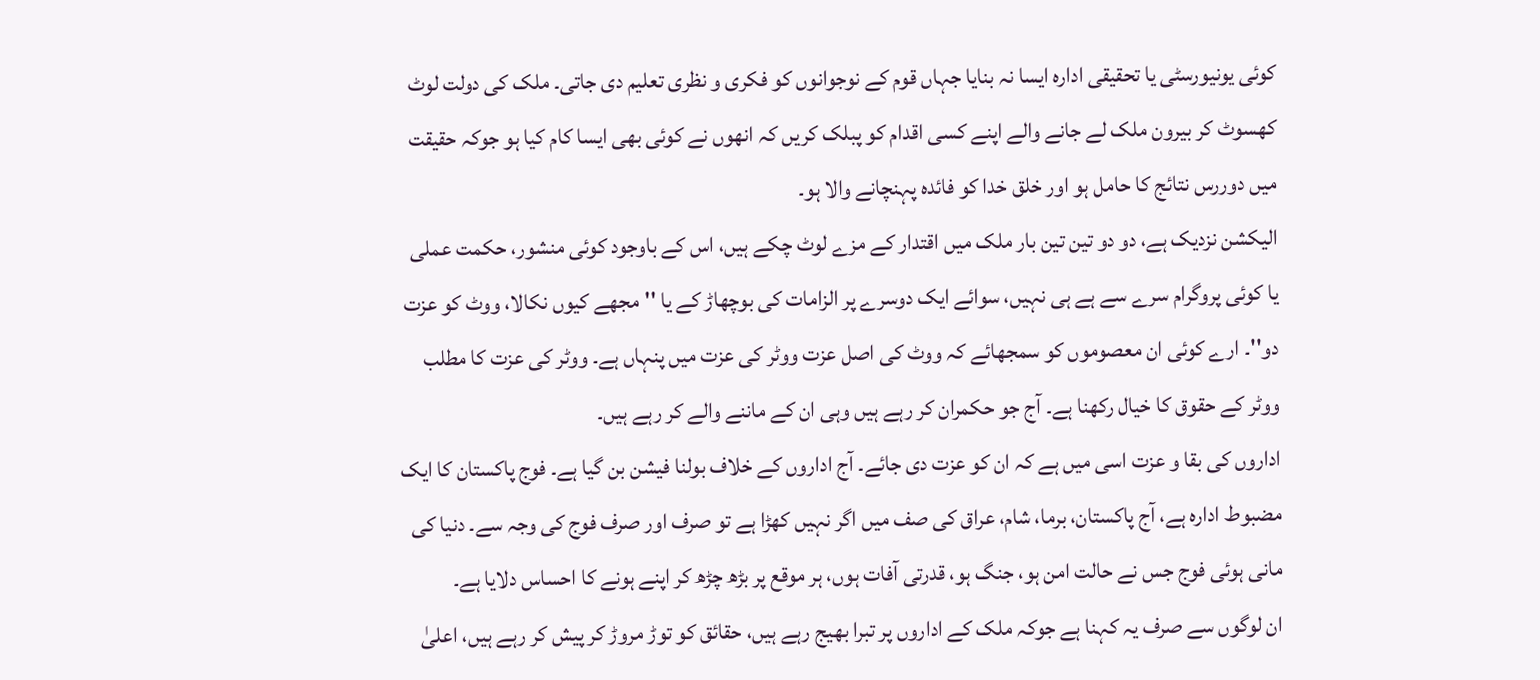کوئی یونیورسٹی یا تحقیقی ادارہ ایسا نہ بنایا جہاں قوم کے نوجوانوں کو فکری و نظری تعلیم دی جاتی۔ ملک کی دولت لوٹ کھسوٹ کر بیرون ملک لے جانے والے اپنے کسی اقدام کو پبلک کریں کہ انھوں نے کوئی بھی ایسا کام کیا ہو جوکہ حقیقت میں دوررس نتائج کا حامل ہو اور خلق خدا کو فائدہ پہنچانے والا ہو۔
الیکشن نزدیک ہے، دو دو تین تین بار ملک میں اقتدار کے مزے لوٹ چکے ہیں، اس کے باوجود کوئی منشور، حکمت عملی یا کوئی پروگرام سرے سے ہے ہی نہیں، سوائے ایک دوسرے پر الزامات کی بوچھاڑ کے یا ''مجھے کیوں نکالا، ووٹ کو عزت دو''۔ ارے کوئی ان معصوموں کو سمجھائے کہ ووٹ کی اصل عزت ووٹر کی عزت میں پنہاں ہے۔ ووٹر کی عزت کا مطلب ووٹر کے حقوق کا خیال رکھنا ہے۔ آج جو حکمران کر رہے ہیں وہی ان کے ماننے والے کر رہے ہیں۔
اداروں کی بقا و عزت اسی میں ہے کہ ان کو عزت دی جائے۔ آج اداروں کے خلاف بولنا فیشن بن گیا ہے۔ فوج پاکستان کا ایک مضبوط ادارہ ہے، آج پاکستان، برما، شام، عراق کی صف میں اگر نہیں کھڑا ہے تو صرف اور صرف فوج کی وجہ سے۔ دنیا کی مانی ہوئی فوج جس نے حالت امن ہو، جنگ ہو، قدرتی آفات ہوں، ہر موقع پر بڑھ چڑھ کر اپنے ہونے کا احساس دلایا ہے۔
ان لوگوں سے صرف یہ کہنا ہے جوکہ ملک کے اداروں پر تبرا بھیج رہے ہیں، حقائق کو توڑ مروڑ کر پیش کر رہے ہیں، اعلیٰ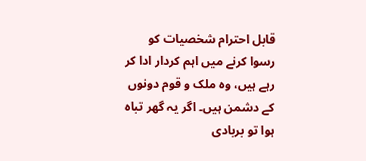قابل احترام شخصیات کو رسوا کرنے میں اہم کردار ادا کر رہے ہیں، وہ ملک و قوم دونوں کے دشمن ہیں۔ اگر یہ گھر تباہ ہوا تو بربادی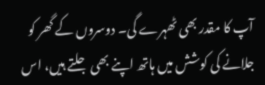آپ کا مقدر بھی ٹھہرے گی۔ دوسروں کے گھر کو جلانے کی کوشش میں ہاتھ اپنے بھی جلتے ہیں، اس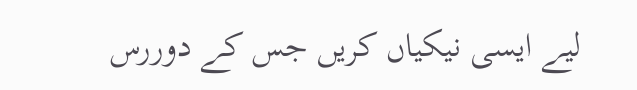لیے ایسی نیکیاں کریں جس کے دوررس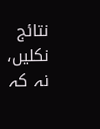نتائج نکلیں، نہ کہ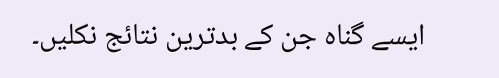ایسے گناہ جن کے بدترین نتائج نکلیں۔